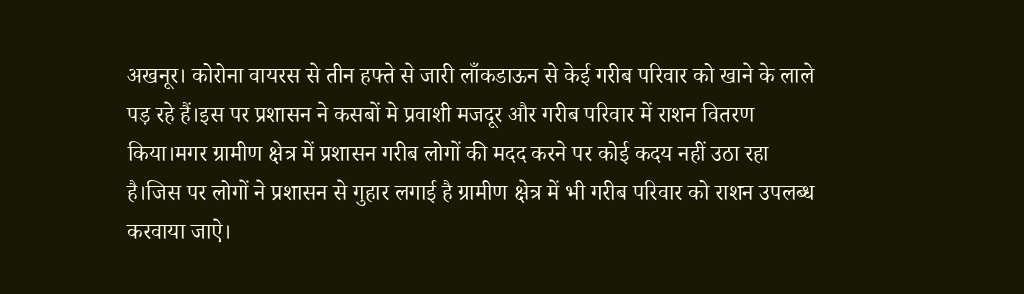अखनूर। कोरोना वायरस से तीन हफ्ते से जारी लाँकडाऊन से केई गरीब परिवार को खाने के लाले पड़ रहे हैं।इस पर प्रशासन ने कसबों मे प्रवाशी मजदूर और गरीब परिवार में राशन वितरण किया।मगर ग्रामीण क्षेत्र में प्रशासन गरीब लोगों की मदद करने पर कोई कदय नहीं उठा रहा है।जिस पर लोगों ने प्रशासन से गुहार लगाई है ग्रामीण क्षेत्र में भी गरीब परिवार को राशन उपलब्ध करवाया जाऐ।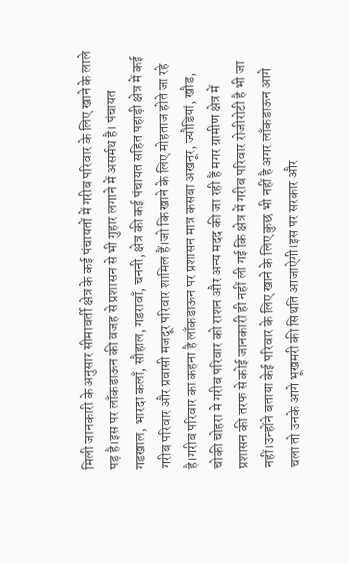मिली जानकारी के अनुसार सीमावर्ती क्षेत्र के कई पंचायतों में गरीब परिवार के लिए खाने के लाले पड़ है।इस पर लाँकडाऊन की वजह से प्रशासन से भी गुहार लगाने में असर्मथ है। पंचायत गडखाल, भारदा कलाँ, सौहाल, गडरावाँ, चननी, क्षेत्र की कई पंचायत सहित पहाड़ी क्षेत्र में कई गरीब परिवार और प्रवासी मजदूर परिवार शामिल हैं।जो कि खाने के लिए मोहताज होते जा रहे है।गरीब परिवार का कहना है लाँकडाऊन पर प्रशासन मात्र कसबा अखनूर, ज्यौडियां, खौड, चोकी चोहरा मे गरीब परिवार को राशन और अन्य मदद की जा रही हैं मगर ग्रामीण क्षेत्र में प्रशासन की तरफ से कोई जानकारी ही नहीं ली गई कि क्षेत्र में गरीब परिवार रोजीरोटी है भी जा नहीं।उन्होंने बताया केई परिवार के लिए खाने के लिए कुछ भी नहीं है अगर लाँकडाऊन आगे चला तो उनके आगे भूखमरी की सिथति आजाऐगी।इस पर सरकार और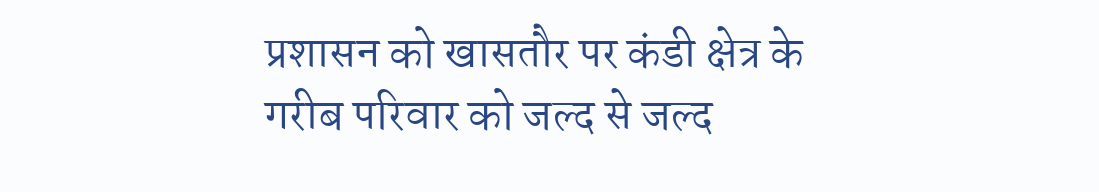प्रशासन को खासतौर पर कंडी क्षेत्र के गरीब परिवार को जल्द से जल्द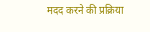मदद करने की प्रक्रिया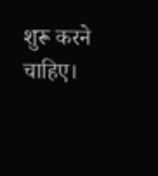शुरू करने चाहिए।